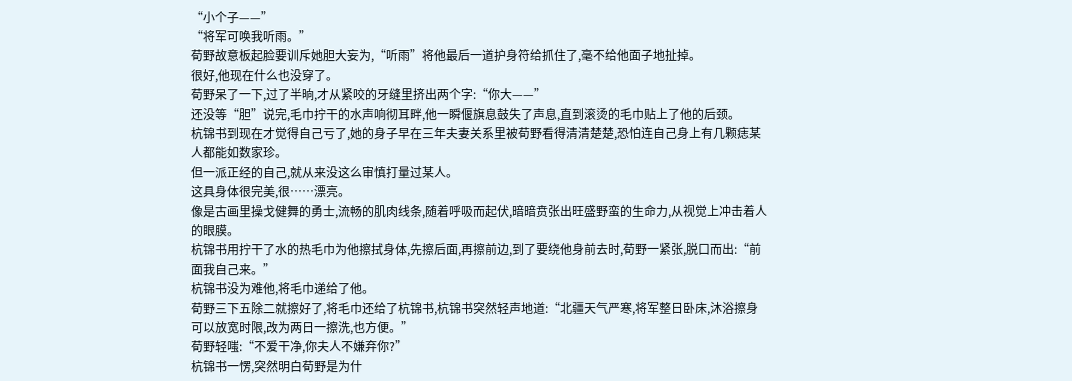“小个子——”
“将军可唤我听雨。”
荀野故意板起脸要训斥她胆大妄为,“听雨”将他最后一道护身符给抓住了,毫不给他面子地扯掉。
很好,他现在什么也没穿了。
荀野呆了一下,过了半晌,才从紧咬的牙缝里挤出两个字:“你大——”
还没等“胆”说完,毛巾拧干的水声响彻耳畔,他一瞬偃旗息鼓失了声息,直到滚烫的毛巾贴上了他的后颈。
杭锦书到现在才觉得自己亏了,她的身子早在三年夫妻关系里被荀野看得清清楚楚,恐怕连自己身上有几颗痣某人都能如数家珍。
但一派正经的自己,就从来没这么审慎打量过某人。
这具身体很完美,很……漂亮。
像是古画里操戈健舞的勇士,流畅的肌肉线条,随着呼吸而起伏,暗暗贲张出旺盛野蛮的生命力,从视觉上冲击着人的眼膜。
杭锦书用拧干了水的热毛巾为他擦拭身体,先擦后面,再擦前边,到了要绕他身前去时,荀野一紧张,脱口而出:“前面我自己来。”
杭锦书没为难他,将毛巾递给了他。
荀野三下五除二就擦好了,将毛巾还给了杭锦书,杭锦书突然轻声地道:“北疆天气严寒,将军整日卧床,沐浴擦身可以放宽时限,改为两日一擦洗,也方便。”
荀野轻嗤:“不爱干净,你夫人不嫌弃你?”
杭锦书一愣,突然明白荀野是为什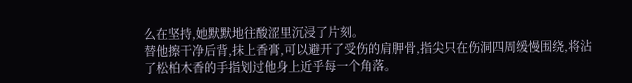么在坚持,她默默地往酸涩里沉浸了片刻。
替他擦干净后背,抹上香膏,可以避开了受伤的肩胛骨,指尖只在伤洞四周缓慢围绕,将沾了松柏木香的手指划过他身上近乎每一个角落。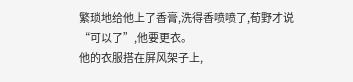繁琐地给他上了香膏,洗得香喷喷了,荀野才说“可以了”,他要更衣。
他的衣服搭在屏风架子上,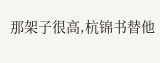那架子很高,杭锦书替他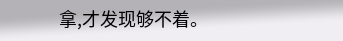拿,才发现够不着。